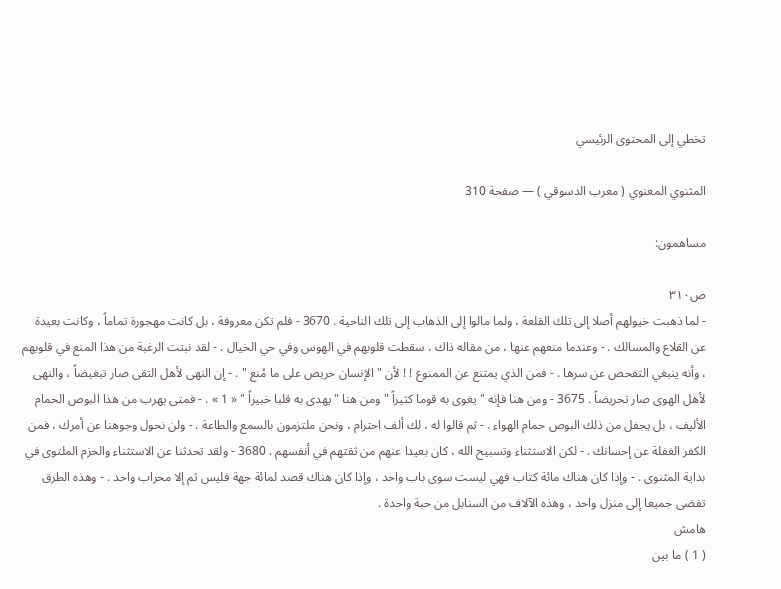تخطي إلى المحتوى الرئيسي

المثنوي المعنوي ( معرب الدسوقي ) — صفحة 310

مساهمون:

ص٣١٠
- لما ذهبت خيولهم أصلا إلى تلك القلعة ، ولما مالوا إلى الذهاب إلى تلك الناحية . 3670 - فلم تكن معروفة ، بل كانت مهجورة تماماً ، وكانت بعيدة عن القلاع والمسالك . - وعندما منعهم عنها ، من مقاله ذاك ، سقطت قلوبهم في الهوس وفي حي الخيال . - لقد نبتت الرغبة من هذا المنع في قلوبهم ، وأنه ينبغي التفحص عن سرها . - فمن الذي يمتنع عن الممنوع ! ! لأن " الإنسان حريص على ما مُنع " . - إن النهى لأهل التقى صار تبغيضاً ، والنهى لأهل الهوى صار تحريضاً . 3675 - ومن هنا فإنه " يغوى به قوما كثيراً " ومن هنا " يهدى به قلبا خبيراً " « 1 » . - فمتى يهرب من هذا البوص الحمام الأليف ، بل يجفل من ذلك البوص حمام الهواء . - ثم قالوا له ، لك ألف احترام ، ونحن ملتزمون بالسمع والطاعة . - ولن نحول وجوهنا عن أمرك ، فمن الكفر الغفلة عن إحسانك . - لكن الاستثناء وتسبيح الله ، كان بعيدا عنهم من ثقتهم في أنفسهم . 3680 - ولقد تحدثنا عن الاستثناء والحزم الملتوى في بداية المثنوى . - وإذا كان هناك مائة كتاب فهي ليست سوى باب واحد ، وإذا كان هناك قصد لمائة جهة فليس ثم إلا محراب واحد . - وهذه الطرق تفضى جميعا إلى منزل واحد ، وهذه الآلاف من السنابل من حبة واحدة .
هامش
( 1 ) ما بين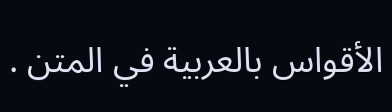الأقواس بالعربية في المتن .